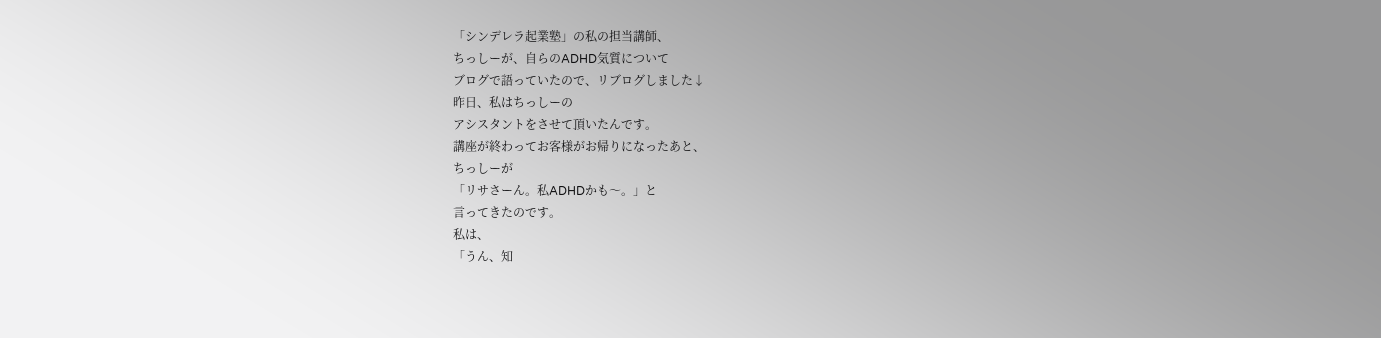「シンデレラ起業塾」の私の担当講師、
ちっしーが、自らのADHD気質について
ブログで語っていたので、リブログしました↓
昨日、私はちっしーの
アシスタントをさせて頂いたんです。
講座が終わってお客様がお帰りになったあと、
ちっしーが
「リサさーん。私ADHDかも〜。」と
言ってきたのです。
私は、
「うん、知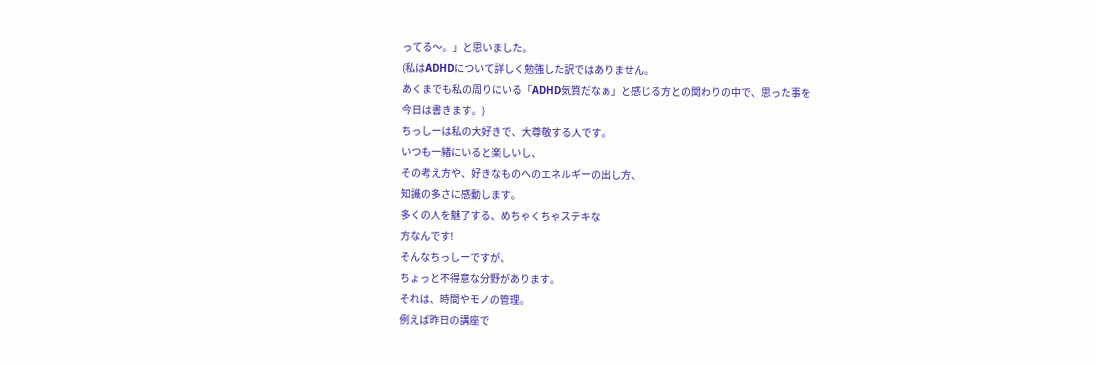ってる〜。」と思いました。
(私はADHDについて詳しく勉強した訳ではありません。
あくまでも私の周りにいる「ADHD気質だなぁ」と感じる方との関わりの中で、思った事を
今日は書きます。)
ちっしーは私の大好きで、大尊敬する人です。
いつも一緒にいると楽しいし、
その考え方や、好きなものへのエネルギーの出し方、
知識の多さに感動します。
多くの人を魅了する、めちゃくちゃステキな
方なんです!
そんなちっしーですが、
ちょっと不得意な分野があります。
それは、時間やモノの管理。
例えば昨日の講座で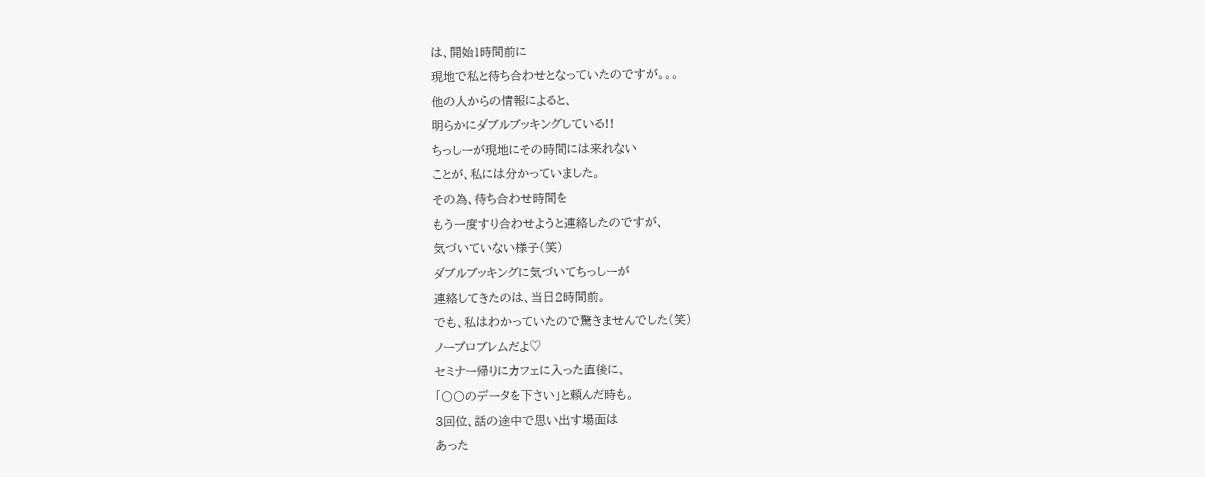は、開始1時間前に
現地で私と待ち合わせとなっていたのですが。。。
他の人からの情報によると、
明らかにダブルブッキングしている!!
ちっしーが現地にその時間には来れない
ことが、私には分かっていました。
その為、待ち合わせ時間を
もう一度すり合わせようと連絡したのですが、
気づいていない様子(笑)
ダブルブッキングに気づいてちっしーが
連絡してきたのは、当日2時間前。
でも、私はわかっていたので驚きませんでした(笑)
ノープロブレムだよ♡
セミナー帰りにカフェに入った直後に、
「〇〇のデータを下さい」と頼んだ時も。
3回位、話の途中で思い出す場面は
あった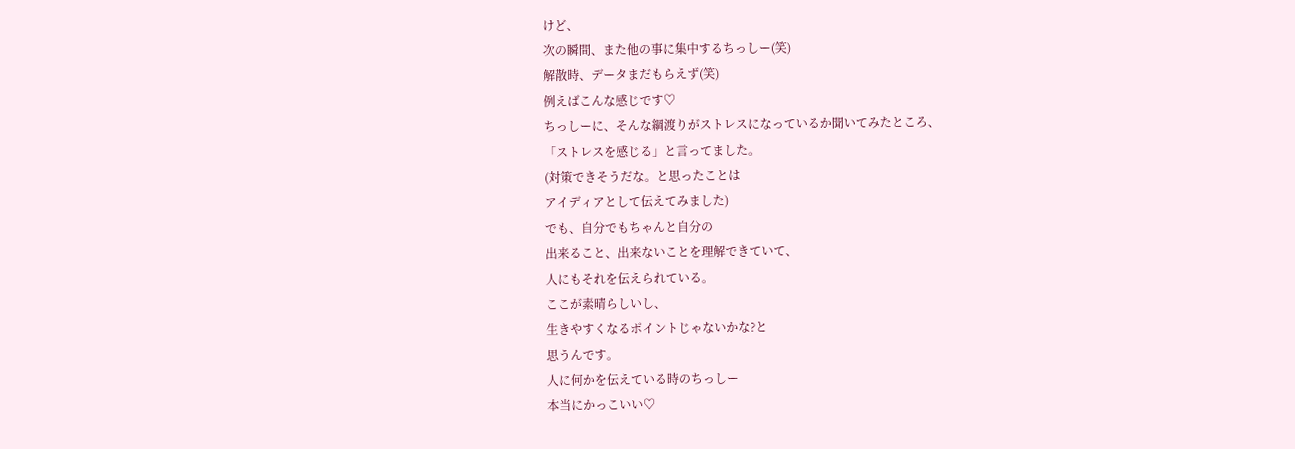けど、
次の瞬間、また他の事に集中するちっしー(笑)
解散時、データまだもらえず(笑)
例えばこんな感じです♡
ちっしーに、そんな綱渡りがストレスになっているか聞いてみたところ、
「ストレスを感じる」と言ってました。
(対策できそうだな。と思ったことは
アイディアとして伝えてみました)
でも、自分でもちゃんと自分の
出来ること、出来ないことを理解できていて、
人にもそれを伝えられている。
ここが素晴らしいし、
生きやすくなるポイントじゃないかな?と
思うんです。
人に何かを伝えている時のちっしー
本当にかっこいい♡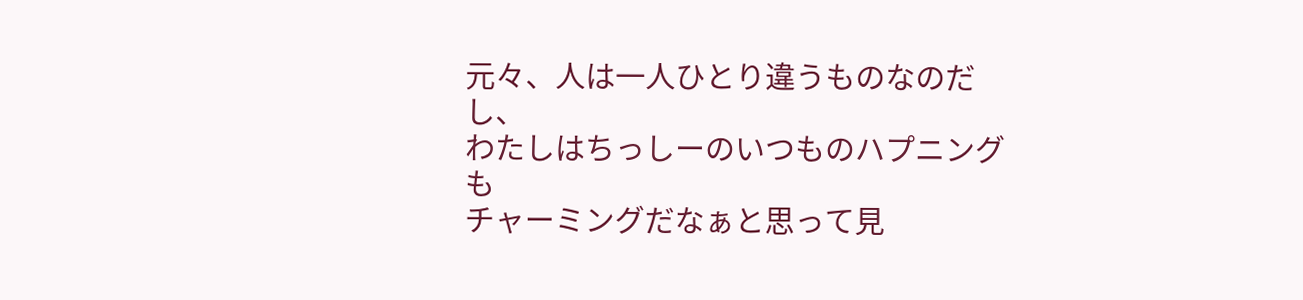元々、人は一人ひとり違うものなのだし、
わたしはちっしーのいつものハプニングも
チャーミングだなぁと思って見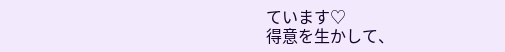ています♡
得意を生かして、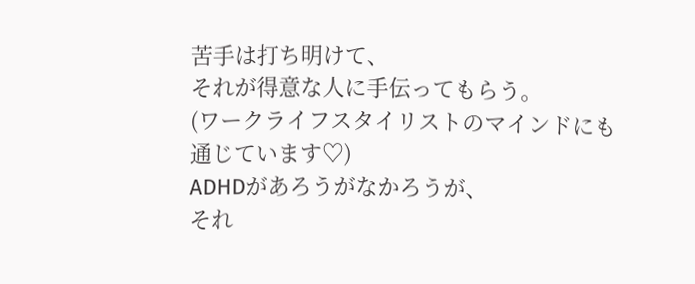苦手は打ち明けて、
それが得意な人に手伝ってもらう。
(ワークライフスタイリストのマインドにも
通じています♡)
ADHDがあろうがなかろうが、
それ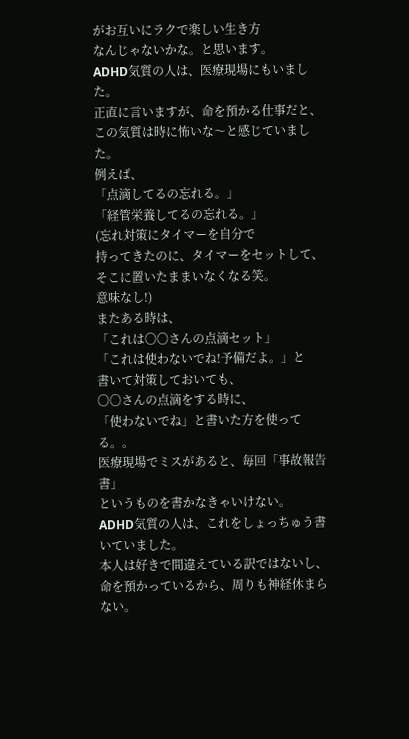がお互いにラクで楽しい生き方
なんじゃないかな。と思います。
ADHD気質の人は、医療現場にもいました。
正直に言いますが、命を預かる仕事だと、
この気質は時に怖いな〜と感じていました。
例えば、
「点滴してるの忘れる。」
「経管栄養してるの忘れる。」
(忘れ対策にタイマーを自分で
持ってきたのに、タイマーをセットして、
そこに置いたままいなくなる笑。
意味なし!)
またある時は、
「これは〇〇さんの点滴セット」
「これは使わないでね!予備だよ。」と
書いて対策しておいても、
〇〇さんの点滴をする時に、
「使わないでね」と書いた方を使ってる。。
医療現場でミスがあると、毎回「事故報告書」
というものを書かなきゃいけない。
ADHD気質の人は、これをしょっちゅう書いていました。
本人は好きで間違えている訳ではないし、
命を預かっているから、周りも神経休まらない。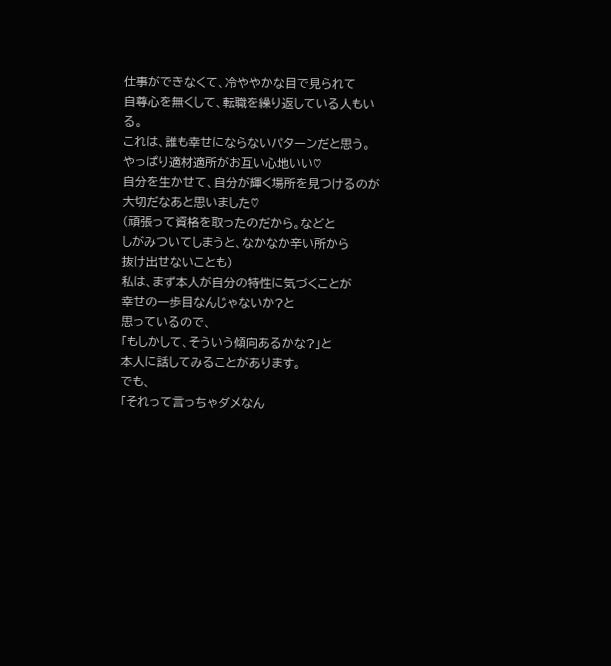仕事ができなくて、冷ややかな目で見られて
自尊心を無くして、転職を繰り返している人もいる。
これは、誰も幸せにならないパターンだと思う。
やっぱり適材適所がお互い心地いい♡
自分を生かせて、自分が輝く場所を見つけるのが
大切だなあと思いました♡
(頑張って資格を取ったのだから。などと
しがみついてしまうと、なかなか辛い所から
抜け出せないことも)
私は、まず本人が自分の特性に気づくことが
幸せの一歩目なんじゃないか?と
思っているので、
「もしかして、そういう傾向あるかな?」と
本人に話してみることがあります。
でも、
「それって言っちゃダメなん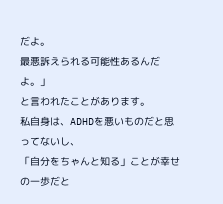だよ。
最悪訴えられる可能性あるんだよ。」
と言われたことがあります。
私自身は、ADHDを悪いものだと思ってないし、
「自分をちゃんと知る」ことが幸せの一歩だと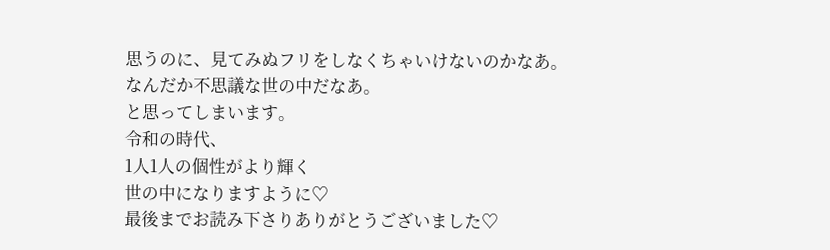思うのに、見てみぬフリをしなくちゃいけないのかなあ。
なんだか不思議な世の中だなあ。
と思ってしまいます。
令和の時代、
1人1人の個性がより輝く
世の中になりますように♡
最後までお読み下さりありがとうございました♡